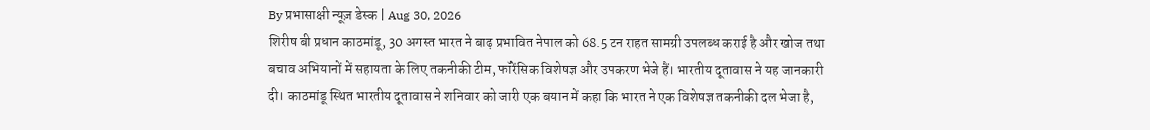By प्रभासाक्षी न्यूज़ डेस्क | Aug 30, 2026
शिरीष बी प्रधान काठमांडू, 30 अगस्त भारत ने बाढ़ प्रभावित नेपाल को 68.5 टन राहत सामग्री उपलब्ध कराई है और खोज तथा बचाव अभियानों में सहायता के लिए तकनीकी टीम, फॉरेंसिक विशेषज्ञ और उपकरण भेजे हैं। भारतीय दूतावास ने यह जानकारी दी। काठमांडू स्थित भारतीय दूतावास ने शनिवार को जारी एक बयान में कहा कि भारत ने एक विशेषज्ञ तकनीकी दल भेजा है,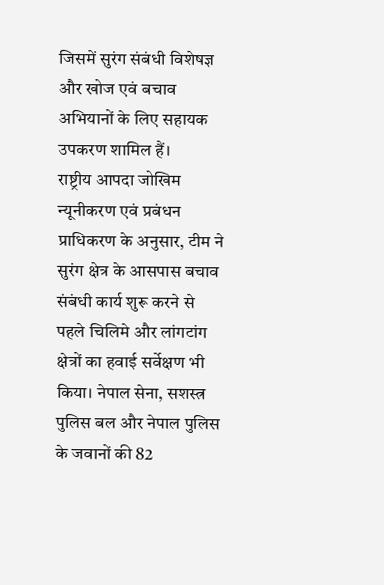जिसमें सुरंग संबंधी विशेषज्ञ और खोज एवं बचाव अभियानों के लिए सहायक उपकरण शामिल हैं।
राष्ट्रीय आपदा जोखिम न्यूनीकरण एवं प्रबंधन प्राधिकरण के अनुसार, टीम ने सुरंग क्षेत्र के आसपास बचाव संबंधी कार्य शुरू करने से पहले चिलिमे और लांगटांग क्षेत्रों का हवाई सर्वेक्षण भी किया। नेपाल सेना, सशस्त्र पुलिस बल और नेपाल पुलिस के जवानों की 82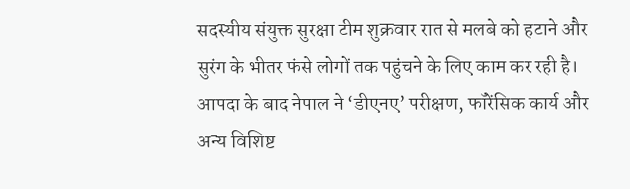सदस्यीय संयुक्त सुरक्षा टीम शुक्रवार रात से मलबे को हटाने और सुरंग के भीतर फंसे लोगों तक पहुंचने के लिए काम कर रही है। आपदा के बाद नेपाल ने ‘डीएनए’ परीक्षण, फॉरेंसिक कार्य और अन्य विशिष्ट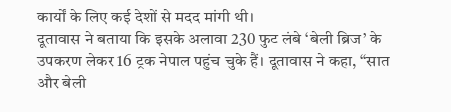कार्यों के लिए कई देशों से मदद मांगी थी।
दूतावास ने बताया कि इसके अलावा 230 फुट लंबे ‘बेली ब्रिज’ के उपकरण लेकर 16 ट्रक नेपाल पहुंच चुके हैं। दूतावास ने कहा, ‘‘सात और बेली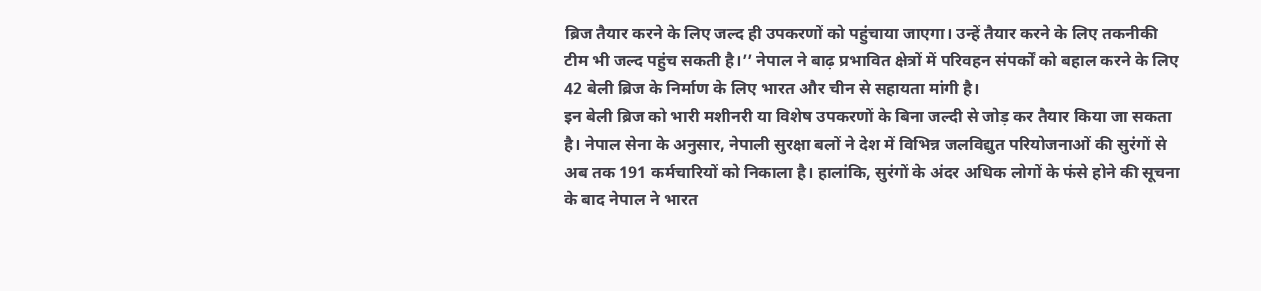ब्रिज तैयार करने के लिए जल्द ही उपकरणों को पहुंचाया जाएगा। उन्हें तैयार करने के लिए तकनीकी टीम भी जल्द पहुंच सकती है।’’ नेपाल ने बाढ़ प्रभावित क्षेत्रों में परिवहन संपर्कों को बहाल करने के लिए 42 बेली ब्रिज के निर्माण के लिए भारत और चीन से सहायता मांगी है।
इन बेली ब्रिज को भारी मशीनरी या विशेष उपकरणों के बिना जल्दी से जोड़ कर तैयार किया जा सकता है। नेपाल सेना के अनुसार, नेपाली सुरक्षा बलों ने देश में विभिन्न जलविद्युत परियोजनाओं की सुरंगों से अब तक 191 कर्मचारियों को निकाला है। हालांकि, सुरंगों के अंदर अधिक लोगों के फंसे होने की सूचना के बाद नेपाल ने भारत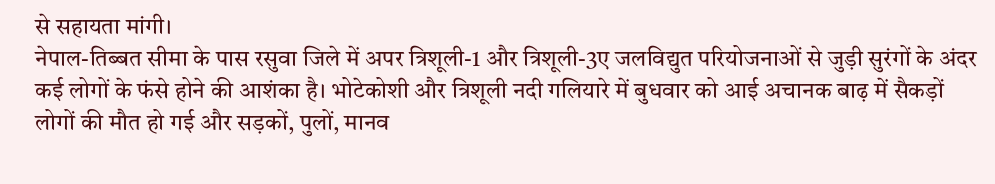से सहायता मांगी।
नेपाल-तिब्बत सीमा के पास रसुवा जिले में अपर त्रिशूली-1 और त्रिशूली-3ए जलविद्युत परियोजनाओं से जुड़ी सुरंगों के अंदर कई लोगों के फंसे होने की आशंका है। भोटेकोशी और त्रिशूली नदी गलियारे में बुधवार को आई अचानक बाढ़ में सैकड़ों लोगों की मौत हो गई और सड़कों, पुलों, मानव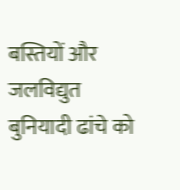बस्तियों और जलविद्युत बुनियादी ढांचे को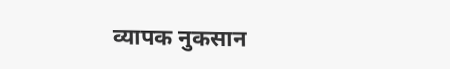व्यापक नुकसान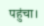पहुंचा।